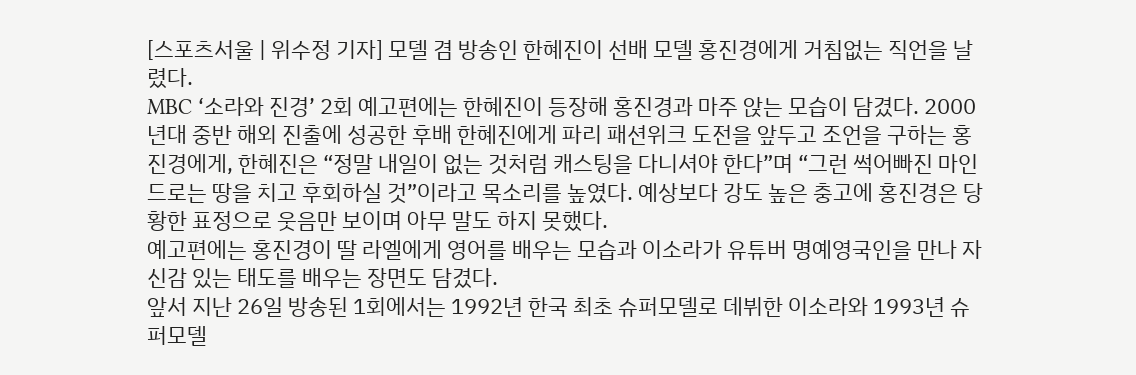[스포츠서울 | 위수정 기자] 모델 겸 방송인 한혜진이 선배 모델 홍진경에게 거침없는 직언을 날렸다.
MBC ‘소라와 진경’ 2회 예고편에는 한혜진이 등장해 홍진경과 마주 앉는 모습이 담겼다. 2000년대 중반 해외 진출에 성공한 후배 한혜진에게 파리 패션위크 도전을 앞두고 조언을 구하는 홍진경에게, 한혜진은 “정말 내일이 없는 것처럼 캐스팅을 다니셔야 한다”며 “그런 썩어빠진 마인드로는 땅을 치고 후회하실 것”이라고 목소리를 높였다. 예상보다 강도 높은 충고에 홍진경은 당황한 표정으로 웃음만 보이며 아무 말도 하지 못했다.
예고편에는 홍진경이 딸 라엘에게 영어를 배우는 모습과 이소라가 유튜버 명예영국인을 만나 자신감 있는 태도를 배우는 장면도 담겼다.
앞서 지난 26일 방송된 1회에서는 1992년 한국 최초 슈퍼모델로 데뷔한 이소라와 1993년 슈퍼모델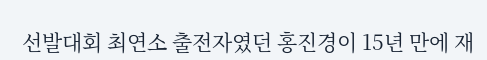선발대회 최연소 출전자였던 홍진경이 15년 만에 재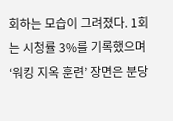회하는 모습이 그려졌다. 1회는 시청률 3%를 기록했으며 ‘워킹 지옥 훈련’ 장면은 분당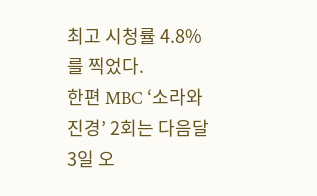최고 시청률 4.8%를 찍었다.
한편 MBC ‘소라와 진경’ 2회는 다음달 3일 오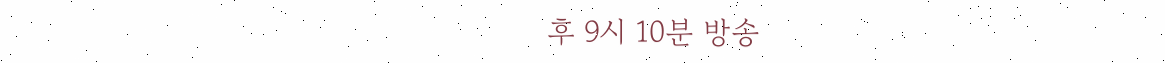후 9시 10분 방송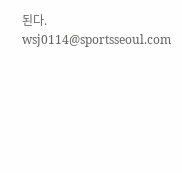된다. wsj0114@sportsseoul.com